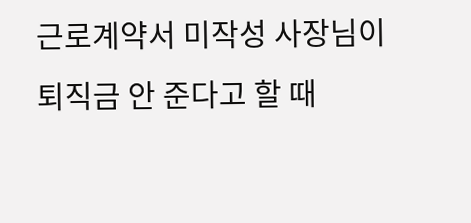근로계약서 미작성 사장님이 퇴직금 안 준다고 할 때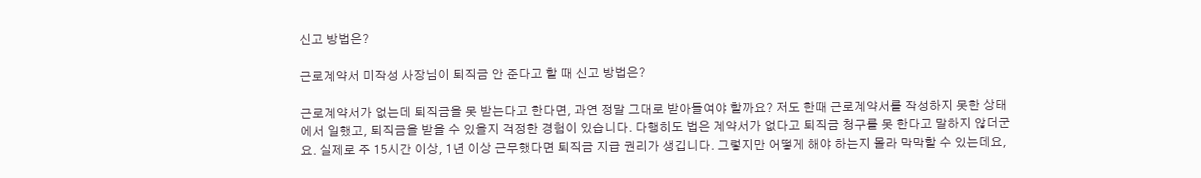신고 방법은?

근로계약서 미작성 사장님이 퇴직금 안 준다고 할 때 신고 방법은?

근로계약서가 없는데 퇴직금을 못 받는다고 한다면, 과연 정말 그대로 받아들여야 할까요? 저도 한때 근로계약서를 작성하지 못한 상태에서 일했고, 퇴직금을 받을 수 있을지 걱정한 경험이 있습니다. 다행히도 법은 계약서가 없다고 퇴직금 청구를 못 한다고 말하지 않더군요. 실제로 주 15시간 이상, 1년 이상 근무했다면 퇴직금 지급 권리가 생깁니다. 그렇지만 어떻게 해야 하는지 몰라 막막할 수 있는데요,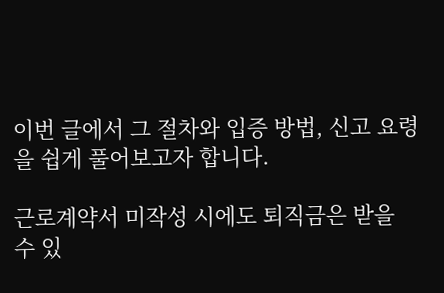이번 글에서 그 절차와 입증 방법, 신고 요령을 쉽게 풀어보고자 합니다.

근로계약서 미작성 시에도 퇴직금은 받을 수 있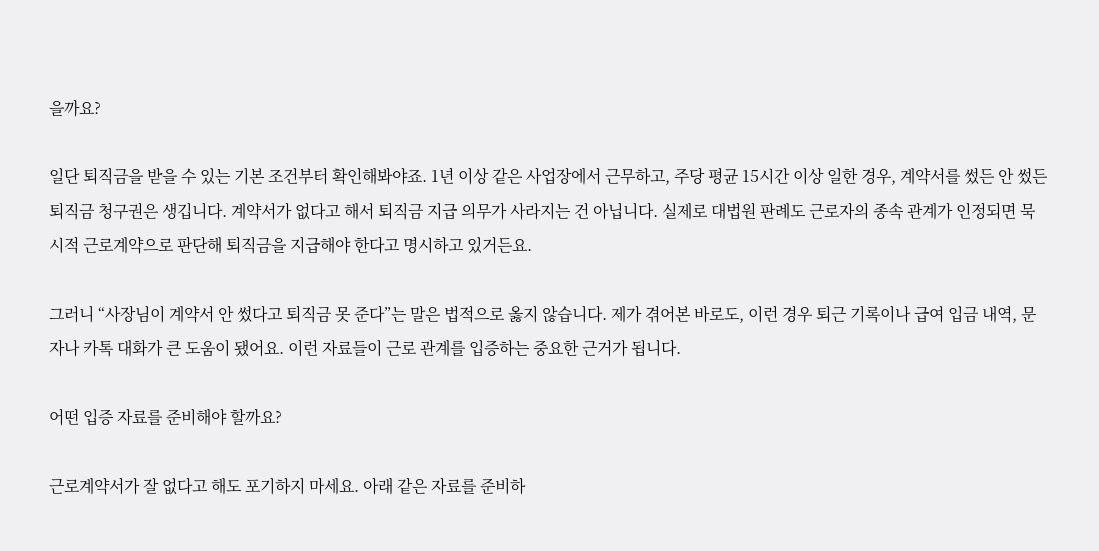을까요?

일단 퇴직금을 받을 수 있는 기본 조건부터 확인해봐야죠. 1년 이상 같은 사업장에서 근무하고, 주당 평균 15시간 이상 일한 경우, 계약서를 썼든 안 썼든 퇴직금 청구권은 생깁니다. 계약서가 없다고 해서 퇴직금 지급 의무가 사라지는 건 아닙니다. 실제로 대법원 판례도 근로자의 종속 관계가 인정되면 묵시적 근로계약으로 판단해 퇴직금을 지급해야 한다고 명시하고 있거든요.

그러니 “사장님이 계약서 안 썼다고 퇴직금 못 준다”는 말은 법적으로 옳지 않습니다. 제가 겪어본 바로도, 이런 경우 퇴근 기록이나 급여 입금 내역, 문자나 카톡 대화가 큰 도움이 됐어요. 이런 자료들이 근로 관계를 입증하는 중요한 근거가 됩니다.

어떤 입증 자료를 준비해야 할까요?

근로계약서가 잘 없다고 해도 포기하지 마세요. 아래 같은 자료를 준비하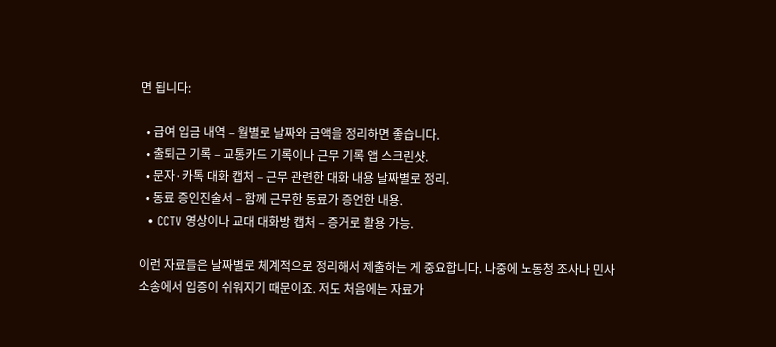면 됩니다:

  • 급여 입금 내역 – 월별로 날짜와 금액을 정리하면 좋습니다.
  • 출퇴근 기록 – 교통카드 기록이나 근무 기록 앱 스크린샷.
  • 문자·카톡 대화 캡처 – 근무 관련한 대화 내용 날짜별로 정리.
  • 동료 증인진술서 – 함께 근무한 동료가 증언한 내용.
  • CCTV 영상이나 교대 대화방 캡처 – 증거로 활용 가능.

이런 자료들은 날짜별로 체계적으로 정리해서 제출하는 게 중요합니다. 나중에 노동청 조사나 민사소송에서 입증이 쉬워지기 때문이죠. 저도 처음에는 자료가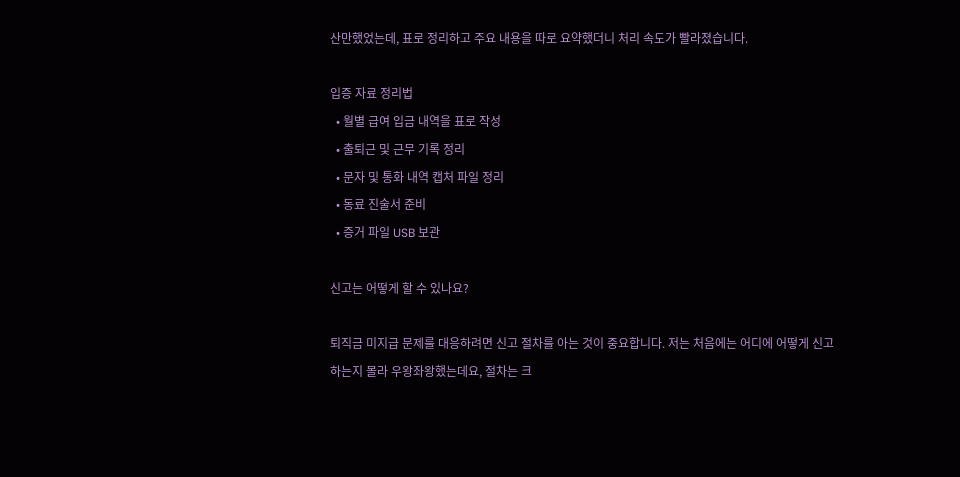산만했었는데, 표로 정리하고 주요 내용을 따로 요약했더니 처리 속도가 빨라졌습니다.

입증 자료 정리법
  • 월별 급여 입금 내역을 표로 작성
  • 출퇴근 및 근무 기록 정리
  • 문자 및 통화 내역 캡처 파일 정리
  • 동료 진술서 준비
  • 증거 파일 USB 보관

신고는 어떻게 할 수 있나요?

퇴직금 미지급 문제를 대응하려면 신고 절차를 아는 것이 중요합니다. 저는 처음에는 어디에 어떻게 신고하는지 몰라 우왕좌왕했는데요, 절차는 크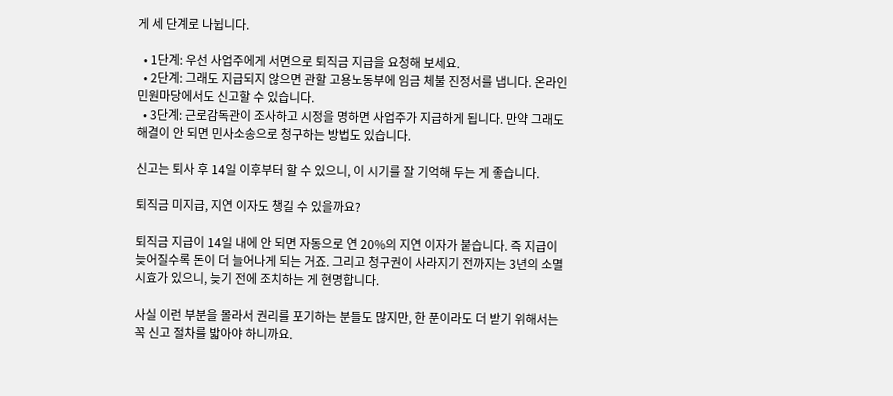게 세 단계로 나뉩니다.

  • 1단계: 우선 사업주에게 서면으로 퇴직금 지급을 요청해 보세요.
  • 2단계: 그래도 지급되지 않으면 관할 고용노동부에 임금 체불 진정서를 냅니다. 온라인 민원마당에서도 신고할 수 있습니다.
  • 3단계: 근로감독관이 조사하고 시정을 명하면 사업주가 지급하게 됩니다. 만약 그래도 해결이 안 되면 민사소송으로 청구하는 방법도 있습니다.

신고는 퇴사 후 14일 이후부터 할 수 있으니, 이 시기를 잘 기억해 두는 게 좋습니다.

퇴직금 미지급, 지연 이자도 챙길 수 있을까요?

퇴직금 지급이 14일 내에 안 되면 자동으로 연 20%의 지연 이자가 붙습니다. 즉 지급이 늦어질수록 돈이 더 늘어나게 되는 거죠. 그리고 청구권이 사라지기 전까지는 3년의 소멸 시효가 있으니, 늦기 전에 조치하는 게 현명합니다.

사실 이런 부분을 몰라서 권리를 포기하는 분들도 많지만, 한 푼이라도 더 받기 위해서는 꼭 신고 절차를 밟아야 하니까요.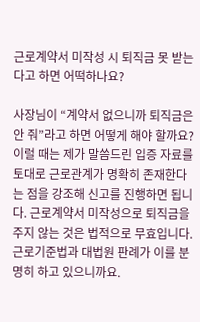근로계약서 미작성 시 퇴직금 못 받는다고 하면 어떡하나요?

사장님이 “계약서 없으니까 퇴직금은 안 줘”라고 하면 어떻게 해야 할까요? 이럴 때는 제가 말씀드린 입증 자료를 토대로 근로관계가 명확히 존재한다는 점을 강조해 신고를 진행하면 됩니다. 근로계약서 미작성으로 퇴직금을 주지 않는 것은 법적으로 무효입니다. 근로기준법과 대법원 판례가 이를 분명히 하고 있으니까요.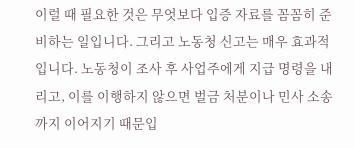이럴 때 필요한 것은 무엇보다 입증 자료를 꼼꼼히 준비하는 일입니다. 그리고 노동청 신고는 매우 효과적입니다. 노동청이 조사 후 사업주에게 지급 명령을 내리고, 이를 이행하지 않으면 벌금 처분이나 민사 소송까지 이어지기 때문입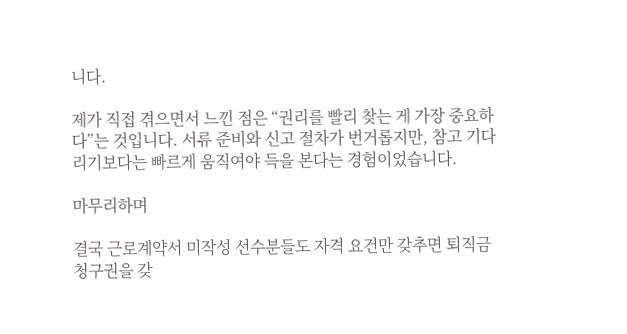니다.

제가 직접 겪으면서 느낀 점은 “권리를 빨리 찾는 게 가장 중요하다”는 것입니다. 서류 준비와 신고 절차가 번거롭지만, 참고 기다리기보다는 빠르게 움직여야 득을 본다는 경험이었습니다.

마무리하며

결국 근로계약서 미작성 선수분들도 자격 요건만 갖추면 퇴직금 청구권을 갖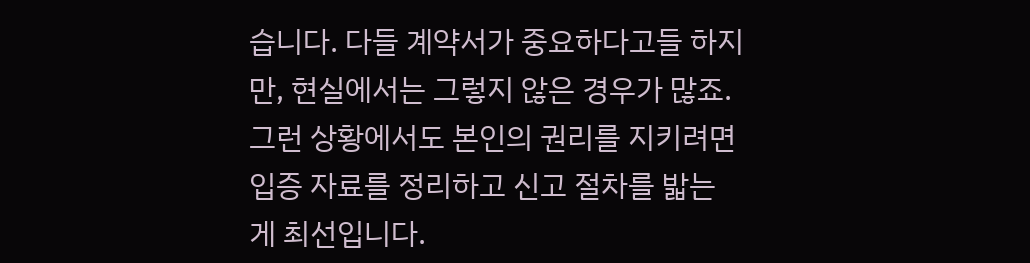습니다. 다들 계약서가 중요하다고들 하지만, 현실에서는 그렇지 않은 경우가 많죠. 그런 상황에서도 본인의 권리를 지키려면 입증 자료를 정리하고 신고 절차를 밟는 게 최선입니다.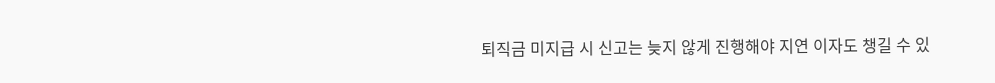퇴직금 미지급 시 신고는 늦지 않게 진행해야 지연 이자도 챙길 수 있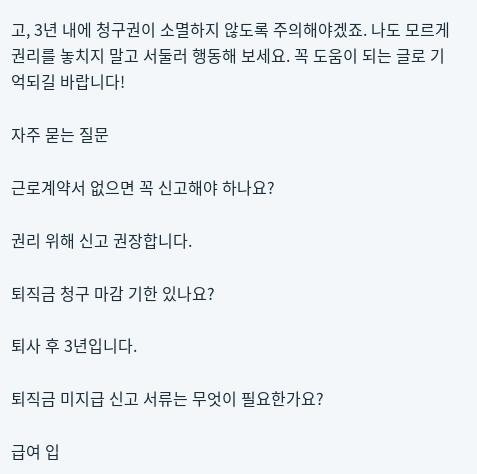고, 3년 내에 청구권이 소멸하지 않도록 주의해야겠죠. 나도 모르게 권리를 놓치지 말고 서둘러 행동해 보세요. 꼭 도움이 되는 글로 기억되길 바랍니다!

자주 묻는 질문

근로계약서 없으면 꼭 신고해야 하나요?

권리 위해 신고 권장합니다.

퇴직금 청구 마감 기한 있나요?

퇴사 후 3년입니다.

퇴직금 미지급 신고 서류는 무엇이 필요한가요?

급여 입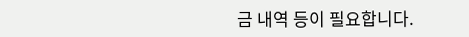금 내역 등이 필요합니다.